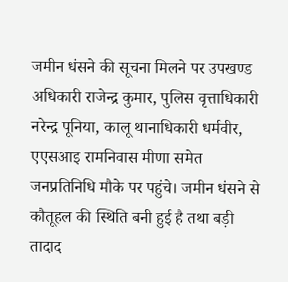जमीन धंसने की सूचना मिलने पर उपखण्ड अधिकारी राजेन्द्र कुमार, पुलिस वृत्ताधिकारी नरेन्द्र पूनिया, कालू थानाधिकारी धर्मवीर, एएसआइ रामनिवास मीणा समेत जनप्रतिनिधि मौके पर पहुंचे। जमीन धंसने से कौतूहल की स्थिति बनी हुई है तथा बड़ी तादाद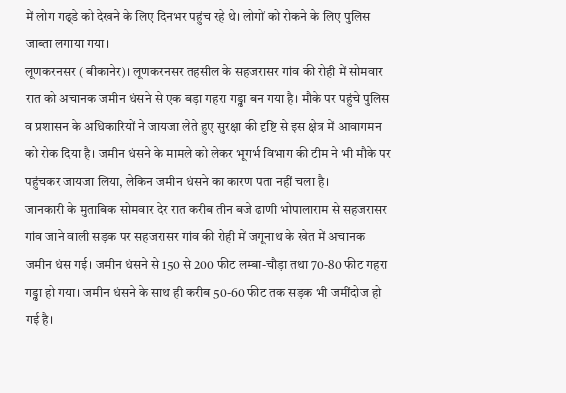में लोग गढ्डे को देखने के लिए दिनभर पहुंच रहे थे। लोगों को रोकने के लिए पुलिस जाब्ता लगाया गया।
लूणकरनसर ( बीकानेर)। लूणकरनसर तहसील के सहजरासर गांव की रोही में सोमवार रात को अचानक जमीन धंसने से एक बड़ा गहरा गड्ढा बन गया है। मौके पर पहुंचे पुलिस व प्रशासन के अधिकारियों ने जायजा लेते हुए सुरक्षा की दृष्टि से इस क्षेत्र में आवागमन को रोक दिया है। जमीन धंसने के मामले को लेकर भूगर्भ विभाग की टीम ने भी मौके पर पहुंचकर जायजा लिया, लेकिन जमीन धंसने का कारण पता नहीं चला है।
जानकारी के मुताबिक सोमवार देर रात करीब तीन बजे ढाणी भोपालाराम से सहजरासर गांव जाने वाली सड़क पर सहजरासर गांव की रोही में जगूनाथ के खेत में अचानक जमीन धंस गई। जमीन धंसने से 150 से 200 फीट लम्बा-चौड़ा तथा 70-80 फीट गहरा गड्ढा हो गया। जमीन धंसने के साथ ही करीब 50-60 फीट तक सड़क भी जमींदोज हो गई है।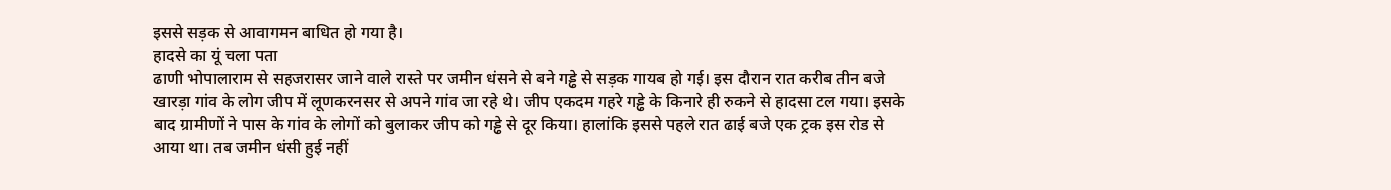इससे सड़क से आवागमन बाधित हो गया है।
हादसे का यूं चला पता
ढाणी भोपालाराम से सहजरासर जाने वाले रास्ते पर जमीन धंसने से बने गड्ढे से सड़क गायब हो गई। इस दौरान रात करीब तीन बजे खारड़ा गांव के लोग जीप में लूणकरनसर से अपने गांव जा रहे थे। जीप एकदम गहरे गड्ढे के किनारे ही रुकने से हादसा टल गया। इसके बाद ग्रामीणों ने पास के गांव के लोगों को बुलाकर जीप को गड्ढे से दूर किया। हालांकि इससे पहले रात ढाई बजे एक ट्रक इस रोड से आया था। तब जमीन धंसी हुई नहीं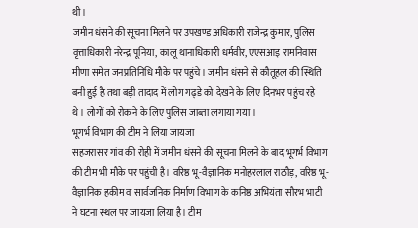थी।
जमीन धंसने की सूचना मिलने पर उपखण्ड अधिकारी राजेन्द्र कुमार, पुलिस वृत्ताधिकारी नरेन्द्र पूनिया, कालू थानाधिकारी धर्मवीर, एएसआइ रामनिवास मीणा समेत जनप्रतिनिधि मौके पर पहुंचे। जमीन धंसने से कौतूहल की स्थिति बनी हुई है तथा बड़ी तादाद में लोग गढ्डे को देखने के लिए दिनभर पहुंच रहे थे। लोगों को रोकने के लिए पुलिस जाब्ता लगाया गया।
भूगर्भ विभाग की टीम ने लिया जायजा
सहजरासर गांव की रोही में जमीन धंसने की सूचना मिलने के बाद भूगर्भ विभाग की टीम भी मौके पर पहुंची है। वरिष्ठ भू-वैज्ञानिक मनोहरलाल राठौड़, वरिष्ठ भू-वैज्ञानिक हकीम व सार्वजनिक निर्माण विभाग के कनिष्ठ अभियंता सौरभ भाटी ने घटना स्थल पर जायजा लिया है। टीम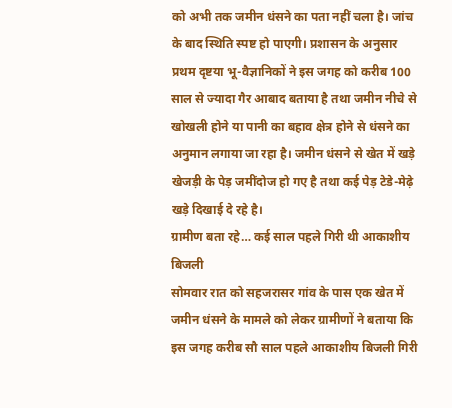को अभी तक जमीन धंसने का पता नहीं चला है। जांच के बाद स्थिति स्पष्ट हो पाएगी। प्रशासन के अनुसार प्रथम दृष्टया भू-वैज्ञानिकों ने इस जगह को करीब 100 साल से ज्यादा गैर आबाद बताया है तथा जमीन नीचे से खोखली होने या पानी का बहाव क्षेत्र होने से धंसने का अनुमान लगाया जा रहा है। जमीन धंसने से खेत में खड़े खेजड़ी के पेड़ जमींदोज हो गए है तथा कई पेड़ टेडे-मेढ़े खड़े दिखाई दे रहे है।
ग्रामीण बता रहे… कई साल पहले गिरी थी आकाशीय बिजली
सोमवार रात को सहजरासर गांव के पास एक खेत में जमीन धंसने के मामले को लेकर ग्रामीणों ने बताया कि इस जगह करीब सौ साल पहले आकाशीय बिजली गिरी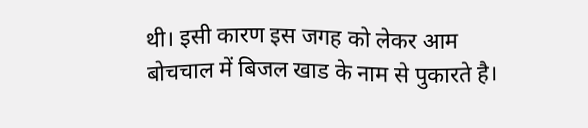थी। इसी कारण इस जगह को लेकर आम बोचचाल में बिजल खाड के नाम से पुकारते है।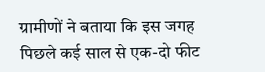ग्रामीणों ने बताया कि इस जगह पिछले कई साल से एक-दो फीट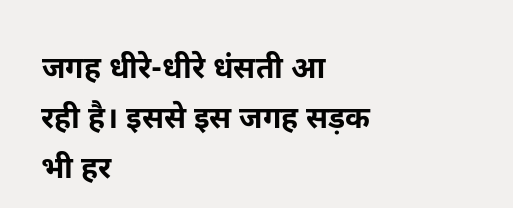जगह धीरे-धीरे धंसती आ रही है। इससे इस जगह सड़क भी हर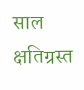साल क्षतिग्रस्त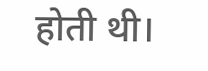होती थी।